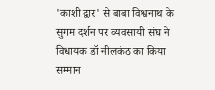'काशी द्वार' से बाबा विश्वनाथ के सुगम दर्शन पर व्यवसायी संघ ने विधायक डॉ नीलकंठ का किया सम्मान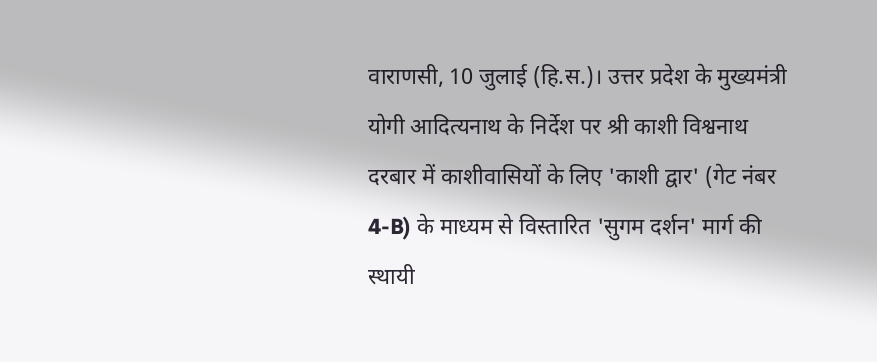वाराणसी, 10 जुलाई (हि.स.)। उत्तर प्रदेश के मुख्यमंत्री योगी आदित्यनाथ के निर्देश पर श्री काशी विश्वनाथ दरबार में काशीवासियों के लिए 'काशी द्वार' (गेट नंबर 4-B) के माध्यम से विस्तारित 'सुगम दर्शन' मार्ग की स्थायी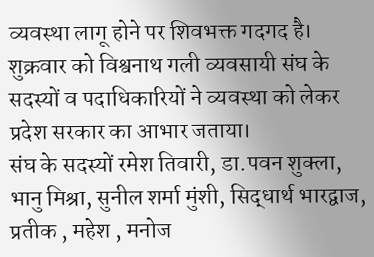व्यवस्था लागू होने पर शिवभक्त गदगद है। शुक्रवार को विश्वनाथ गली व्यवसायी संघ के सदस्यों व पदाधिकारियों ने व्यवस्था को लेकर प्रदेश सरकार का आभार जताया।
संघ के सदस्यों रमेश तिवारी, डा.पवन शुक्ला, भानु मिश्रा, सुनील शर्मा मुंशी, सिद्धार्थ भारद्वाज, प्रतीक , महेश , मनोज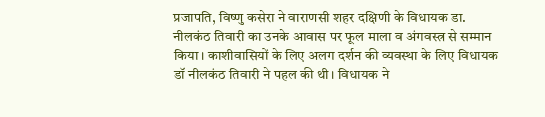प्रजापति, विष्णु कसेरा ने वाराणसी शहर दक्षिणी के विधायक डा. नीलकंठ तिवारी का उनके आवास पर फूल माला व अंगवस्त्र से सम्मान किया। काशीवासियों के लिए अलग दर्शन की व्यवस्था के लिए विधायक डॉ नीलकंठ तिवारी ने पहल की थी। विधायक ने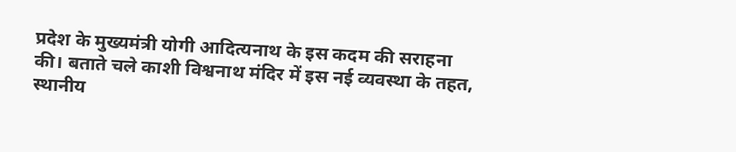प्रदेश के मुख्यमंत्री योगी आदित्यनाथ के इस कदम की सराहना की। बताते चले काशी विश्वनाथ मंदिर में इस नई व्यवस्था के तहत, स्थानीय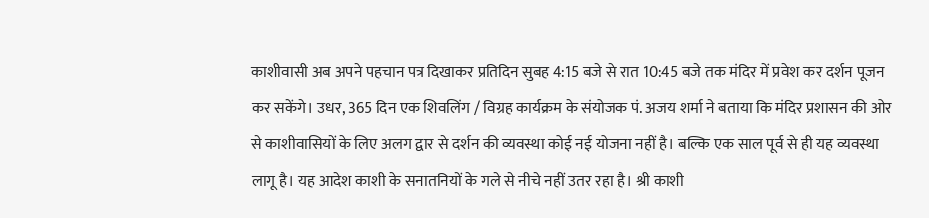काशीवासी अब अपने पहचान पत्र दिखाकर प्रतिदिन सुबह 4:15 बजे से रात 10:45 बजे तक मंदिर में प्रवेश कर दर्शन पूजन कर सकेंगे। उधर, 365 दिन एक शिवलिंग / विग्रह कार्यक्रम के संयोजक पं. अजय शर्मा ने बताया कि मंदिर प्रशासन की ओर से काशीवासियों के लिए अलग द्वार से दर्शन की व्यवस्था कोई नई योजना नहीं है। बल्कि एक साल पूर्व से ही यह व्यवस्था लागू है। यह आदेश काशी के सनातनियों के गले से नीचे नहीं उतर रहा है। श्री काशी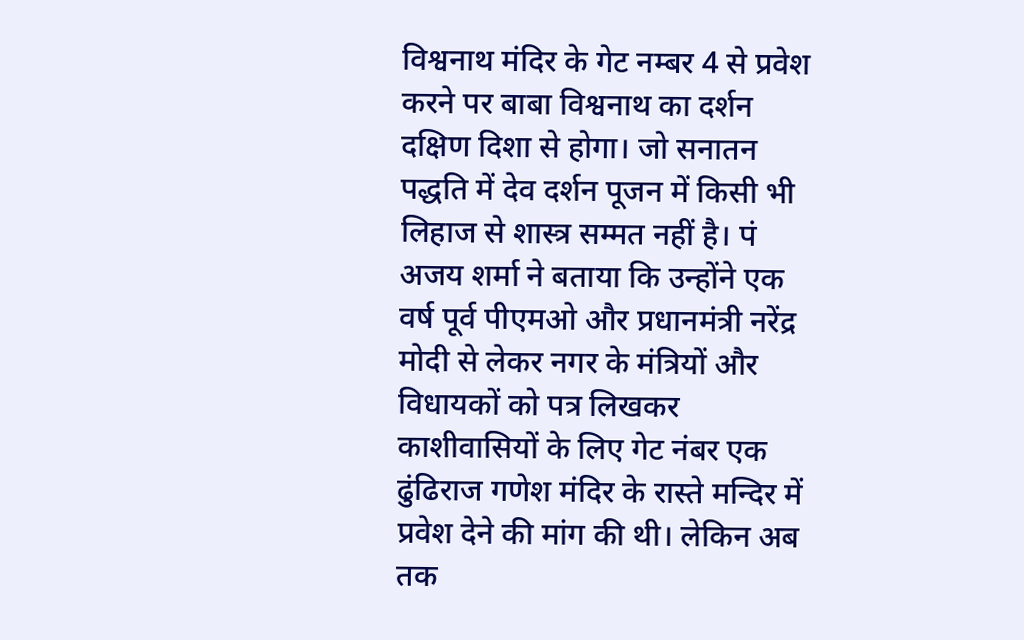विश्वनाथ मंदिर के गेट नम्बर 4 से प्रवेश करने पर बाबा विश्वनाथ का दर्शन दक्षिण दिशा से होगा। जो सनातन पद्धति में देव दर्शन पूजन में किसी भी लिहाज से शास्त्र सम्मत नहीं है। पं अजय शर्मा ने बताया कि उन्होंने एक वर्ष पूर्व पीएमओ और प्रधानमंत्री नरेंद्र मोदी से लेकर नगर के मंत्रियों और विधायकों को पत्र लिखकर काशीवासियों के लिए गेट नंबर एक ढुंढिराज गणेश मंदिर के रास्ते मन्दिर में प्रवेश देने की मांग की थी। लेकिन अब तक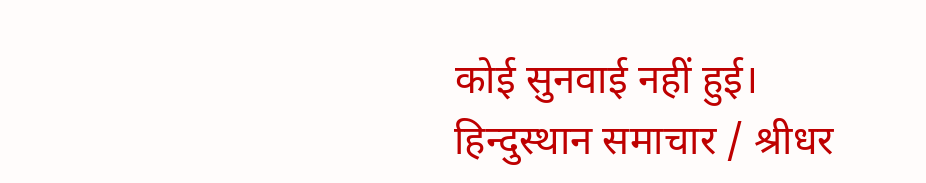कोई सुनवाई नहीं हुई।
हिन्दुस्थान समाचार / श्रीधर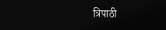त्रिपाठी